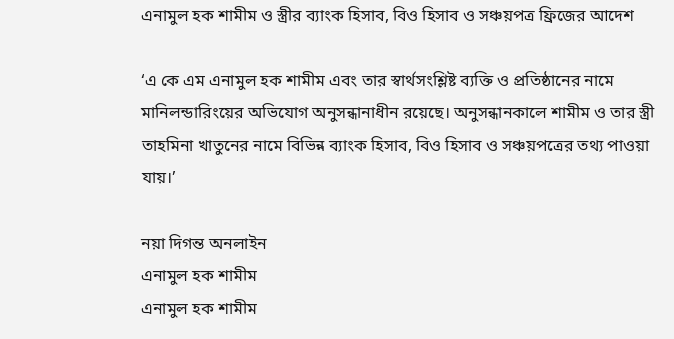এনামুল হক শামীম ও স্ত্রীর ব্যাংক হিসাব, বিও হিসাব ও সঞ্চয়পত্র ফ্রিজের আদেশ

‘এ কে এম এনামুল হক শামীম এবং তার স্বার্থসংশ্লিষ্ট ব্যক্তি ও প্রতিষ্ঠানের নামে মানিলন্ডারিংয়ের অভিযোগ অনুসন্ধানাধীন রয়েছে। অনুসন্ধানকালে শামীম ও তার স্ত্রী তাহমিনা খাতুনের নামে বিভিন্ন ব্যাংক হিসাব, বিও হিসাব ও সঞ্চয়পত্রের তথ্য পাওয়া যায়।’

নয়া দিগন্ত অনলাইন
এনামুল হক শামীম
এনামুল হক শামীম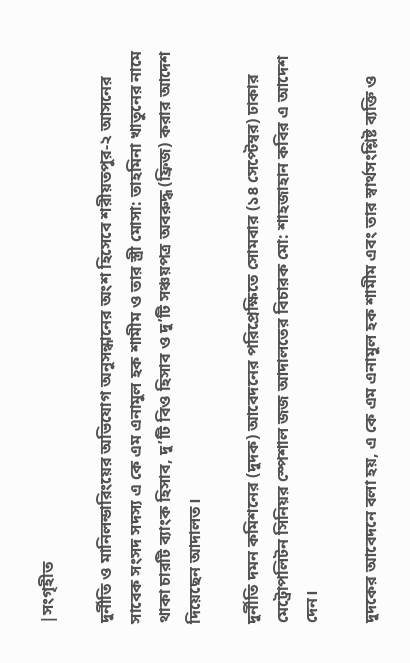|সংগৃহীত

দুর্নীতি ও মানিলন্ডারিংয়ের অভিযোগ অনুসন্ধানের অংশ হিসেবে শরীয়তপুর-২ আসনের সাবেক সংসদ সদস্য এ কে এম এনামুল হক শামীম ও তার স্ত্রী মোসা: তাহমিনা খাতুনের নামে থাকা চারটি ব্যাংক হিসাব, দু’টি বিও হিসাব ও দু’টি সঞ্চয়পত্র অবরুদ্ধ (ফ্রিজ) করার আদেশ দিয়েছেন আদালত।

দুর্নীতি দমন কমিশনের (দুদক) আবেদনের পরিপ্রেক্ষিতে সোমবার (১৪ সেপ্টেম্বর) ঢাকার মেট্রোপলিটন সিনিয়র স্পেশাল জজ আদালতের বিচারক মো: শাহজাহান কবির এ আদেশ দেন।

দুদকের আবেদনে বলা হয়, এ কে এম এনামুল হক শামীম এবং তার স্বার্থসংশ্লিষ্ট ব্যক্তি ও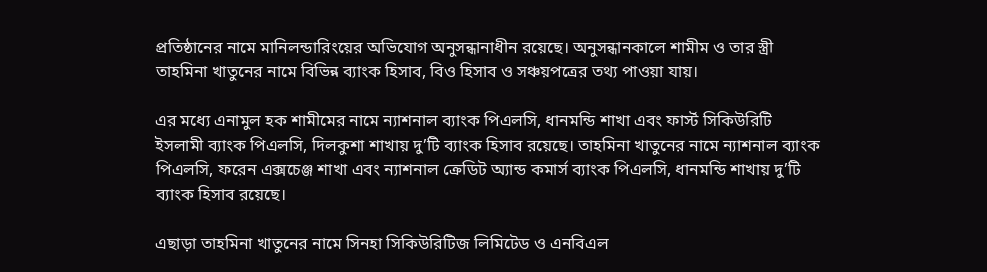প্রতিষ্ঠানের নামে মানিলন্ডারিংয়ের অভিযোগ অনুসন্ধানাধীন রয়েছে। অনুসন্ধানকালে শামীম ও তার স্ত্রী তাহমিনা খাতুনের নামে বিভিন্ন ব্যাংক হিসাব, বিও হিসাব ও সঞ্চয়পত্রের তথ্য পাওয়া যায়।

এর মধ্যে এনামুল হক শামীমের নামে ন্যাশনাল ব্যাংক পিএলসি, ধানমন্ডি শাখা এবং ফার্স্ট সিকিউরিটি ইসলামী ব্যাংক পিএলসি, দিলকুশা শাখায় দু’টি ব্যাংক হিসাব রয়েছে। তাহমিনা খাতুনের নামে ন্যাশনাল ব্যাংক পিএলসি, ফরেন এক্সচেঞ্জ শাখা এবং ন্যাশনাল ক্রেডিট অ্যান্ড কমার্স ব্যাংক পিএলসি, ধানমন্ডি শাখায় দু’টি ব্যাংক হিসাব রয়েছে।

এছাড়া তাহমিনা খাতুনের নামে সিনহা সিকিউরিটিজ লিমিটেড ও এনবিএল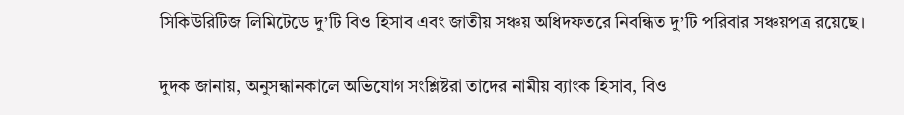সিকিউরিটিজ লিমিটেডে দু’টি বিও হিসাব এবং জাতীয় সঞ্চয় অধিদফতরে নিবন্ধিত দু’টি পরিবার সঞ্চয়পত্র রয়েছে।

দুদক জানায়, অনুসন্ধানকালে অভিযোগ সংশ্লিষ্টরা তাদের নামীয় ব্যাংক হিসাব, বিও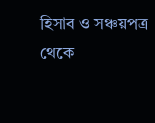হিসাব ও সঞ্চয়পত্র থেকে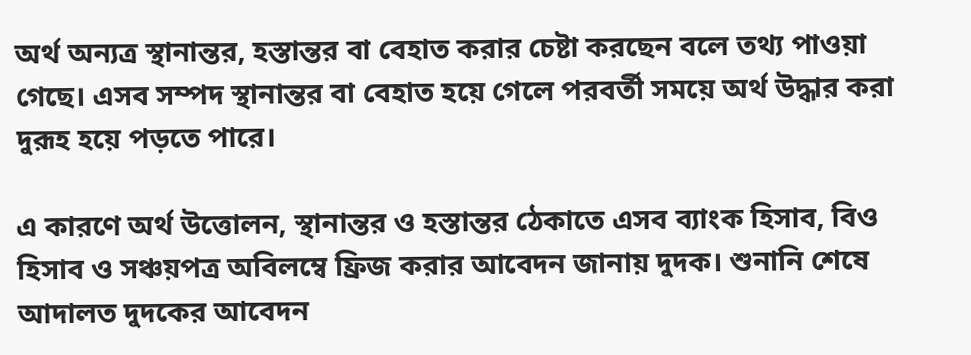অর্থ অন্যত্র স্থানান্তর, হস্তান্তর বা বেহাত করার চেষ্টা করছেন বলে তথ্য পাওয়া গেছে। এসব সম্পদ স্থানান্তর বা বেহাত হয়ে গেলে পরবর্তী সময়ে অর্থ উদ্ধার করা দুরূহ হয়ে পড়তে পারে।

এ কারণে অর্থ উত্তোলন, স্থানান্তর ও হস্তান্তর ঠেকাতে এসব ব্যাংক হিসাব, বিও হিসাব ও সঞ্চয়পত্র অবিলম্বে ফ্রিজ করার আবেদন জানায় দুদক। শুনানি শেষে আদালত দুদকের আবেদন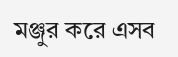মঞ্জুর করে এসব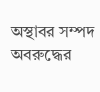অস্থাবর সম্পদ অবরুদ্ধের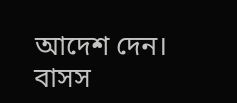আদেশ দেন। বাসস